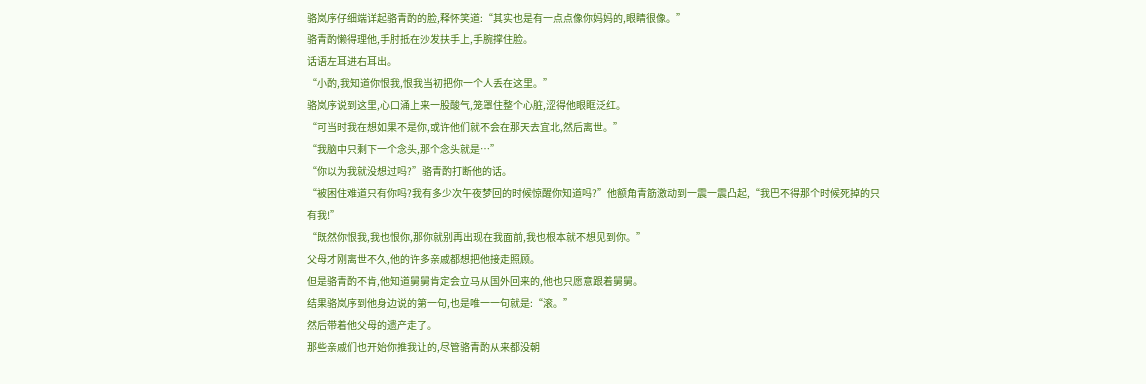骆岚序仔细端详起骆青酌的脸,释怀笑道:“其实也是有一点点像你妈妈的,眼睛很像。”
骆青酌懒得理他,手肘抵在沙发扶手上,手腕撑住脸。
话语左耳进右耳出。
“小酌,我知道你恨我,恨我当初把你一个人丢在这里。”
骆岚序说到这里,心口涌上来一股酸气,笼罩住整个心脏,涩得他眼眶泛红。
“可当时我在想如果不是你,或许他们就不会在那天去宜北,然后离世。”
“我脑中只剩下一个念头,那个念头就是…”
“你以为我就没想过吗?”骆青酌打断他的话。
“被困住难道只有你吗?我有多少次午夜梦回的时候惊醒你知道吗?”他额角青筋激动到一震一震凸起,“我巴不得那个时候死掉的只有我!”
“既然你恨我,我也恨你,那你就别再出现在我面前,我也根本就不想见到你。”
父母才刚离世不久,他的许多亲戚都想把他接走照顾。
但是骆青酌不肯,他知道舅舅肯定会立马从国外回来的,他也只愿意跟着舅舅。
结果骆岚序到他身边说的第一句,也是唯一一句就是:“滚。”
然后带着他父母的遗产走了。
那些亲戚们也开始你推我让的,尽管骆青酌从来都没朝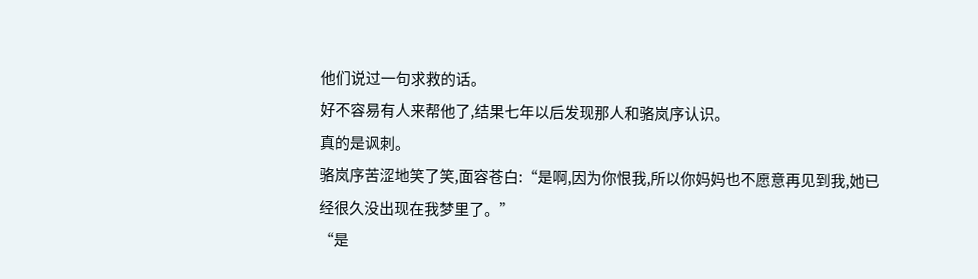他们说过一句求救的话。
好不容易有人来帮他了,结果七年以后发现那人和骆岚序认识。
真的是讽刺。
骆岚序苦涩地笑了笑,面容苍白:“是啊,因为你恨我,所以你妈妈也不愿意再见到我,她已经很久没出现在我梦里了。”
“是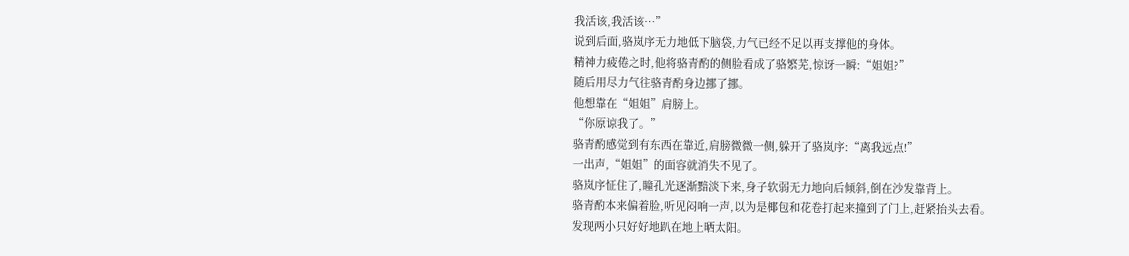我活该,我活该…”
说到后面,骆岚序无力地低下脑袋,力气已经不足以再支撑他的身体。
精神力疲倦之时,他将骆青酌的侧脸看成了骆繁芜,惊讶一瞬:“姐姐?”
随后用尽力气往骆青酌身边挪了挪。
他想靠在“姐姐”肩膀上。
“你原谅我了。”
骆青酌感觉到有东西在靠近,肩膀微微一侧,躲开了骆岚序:“离我远点!”
一出声,“姐姐”的面容就消失不见了。
骆岚序怔住了,瞳孔光逐渐黯淡下来,身子软弱无力地向后倾斜,倒在沙发靠背上。
骆青酌本来偏着脸,听见闷响一声,以为是椰包和花卷打起来撞到了门上,赶紧抬头去看。
发现两小只好好地趴在地上晒太阳。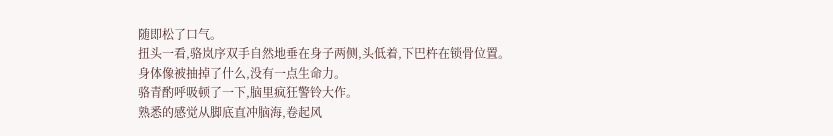随即松了口气。
扭头一看,骆岚序双手自然地垂在身子两侧,头低着,下巴杵在锁骨位置。
身体像被抽掉了什么,没有一点生命力。
骆青酌呼吸顿了一下,脑里疯狂警铃大作。
熟悉的感觉从脚底直冲脑海,卷起风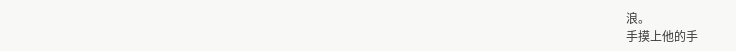浪。
手摸上他的手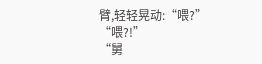臂,轻轻晃动:“喂?”
“喂?!”
“舅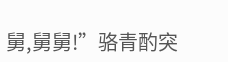舅,舅舅!”骆青酌突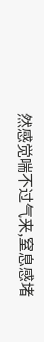然感觉喘不过气来,窒息感堵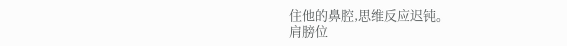住他的鼻腔,思维反应迟钝。
肩膀位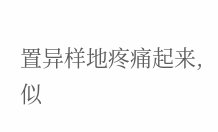置异样地疼痛起来,似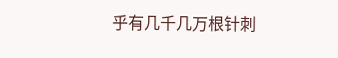乎有几千几万根针刺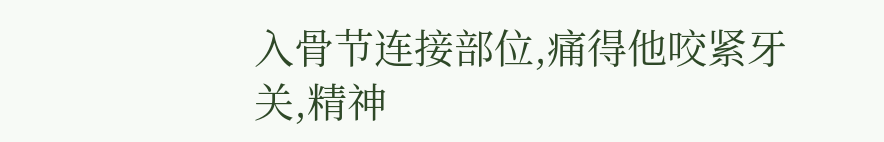入骨节连接部位,痛得他咬紧牙关,精神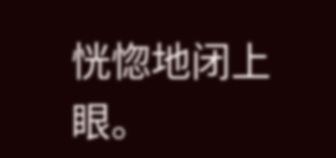恍惚地闭上眼。